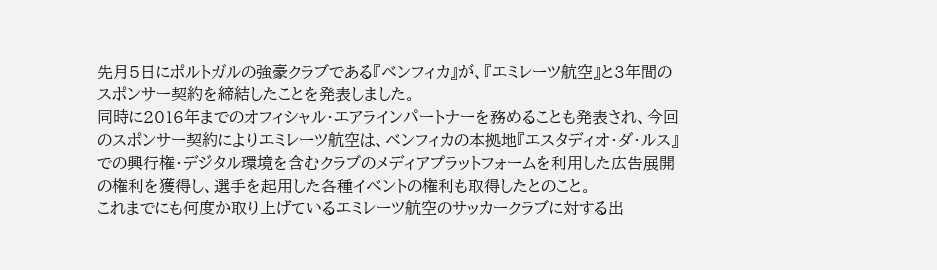先月5日にポルトガルの強豪クラブである『ベンフィカ』が、『エミレーツ航空』と3年間のスポンサー契約を締結したことを発表しました。
同時に2016年までのオフィシャル・エアラインパートナーを務めることも発表され、今回のスポンサー契約によりエミレーツ航空は、ベンフィカの本拠地『エスタディオ・ダ・ルス』での興行権・デジタル環境を含むクラブのメディアプラットフォームを利用した広告展開の権利を獲得し、選手を起用した各種イベントの権利も取得したとのこと。
これまでにも何度か取り上げているエミレーツ航空のサッカークラブに対する出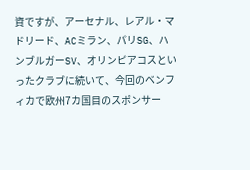資ですが、アーセナル、レアル・マドリード、ACミラン、パリSG、ハンブルガーSV、オリンピアコスといったクラブに続いて、今回のベンフィカで欧州7カ国目のスポンサー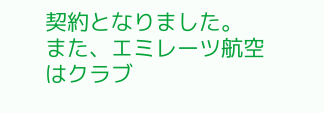契約となりました。
また、エミレーツ航空はクラブ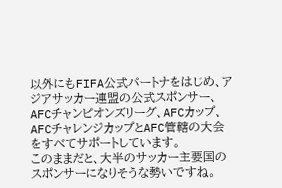以外にもFIFA公式パートナをはじめ、アジアサッカー連盟の公式スポンサー、AFCチャンピオンズリーグ、AFCカップ、AFCチャレンジカップとAFC管轄の大会をすべてサポートしています。
このままだと、大半のサッカー主要国のスポンサーになりそうな勢いですね。